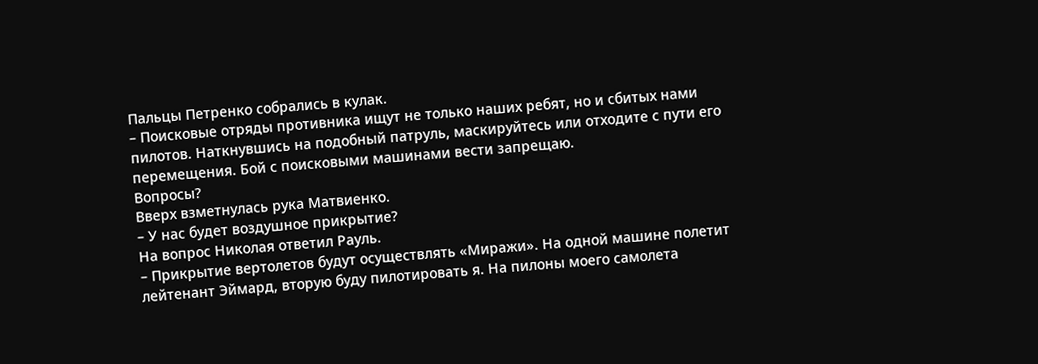Пальцы Петренко собрались в кулак.
– Поисковые отряды противника ищут не только наших ребят, но и сбитых нами пилотов. Наткнувшись на подобный патруль, маскируйтесь или отходите с пути его перемещения. Бой с поисковыми машинами вести запрещаю.
Вопросы?
Вверх взметнулась рука Матвиенко.
– У нас будет воздушное прикрытие?
На вопрос Николая ответил Рауль.
– Прикрытие вертолетов будут осуществлять «Миражи». На одной машине полетит лейтенант Эймард, вторую буду пилотировать я. На пилоны моего самолета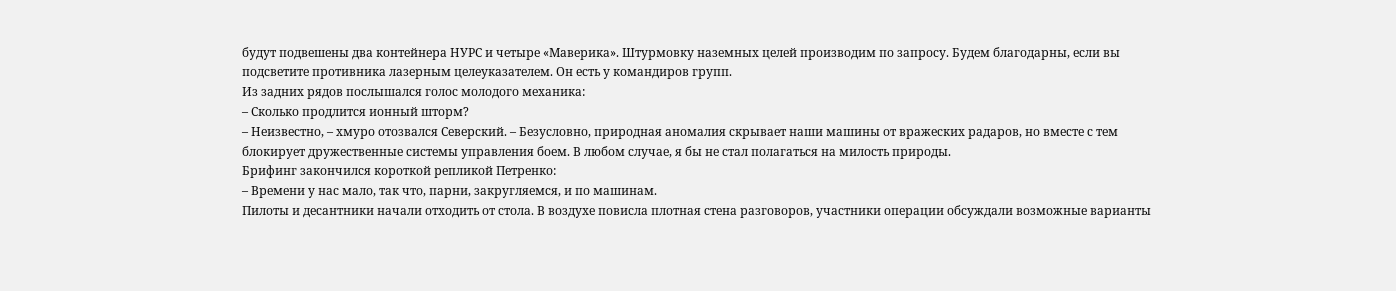будут подвешены два контейнера НУРС и четыре «Маверика». Штурмовку наземных целей производим по запросу. Будем благодарны, если вы подсветите противника лазерным целеуказателем. Он есть у командиров групп.
Из задних рядов послышался голос молодого механика:
– Сколько продлится ионный шторм?
– Неизвестно, – хмуро отозвался Северский. – Безусловно, природная аномалия скрывает наши машины от вражеских радаров, но вместе с тем блокирует дружественные системы управления боем. В любом случае, я бы не стал полагаться на милость природы.
Брифинг закончился короткой репликой Петренко:
– Времени у нас мало, так что, парни, закругляемся, и по машинам.
Пилоты и десантники начали отходить от стола. В воздухе повисла плотная стена разговоров, участники операции обсуждали возможные варианты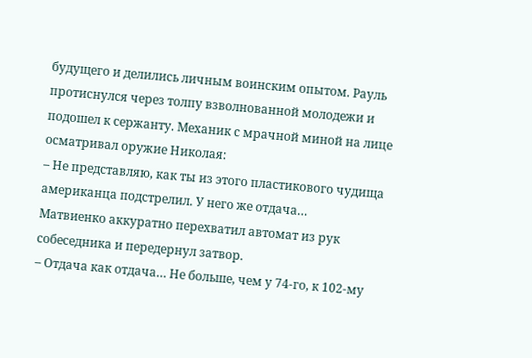будущего и делились личным воинским опытом. Рауль протиснулся через толпу взволнованной молодежи и подошел к сержанту. Механик с мрачной миной на лице осматривал оружие Николая:
– Не представляю, как ты из этого пластикового чудища американца подстрелил. У него же отдача…
Матвиенко аккуратно перехватил автомат из рук собеседника и передернул затвор.
– Отдача как отдача… Не больше, чем у 74-го, к 102-му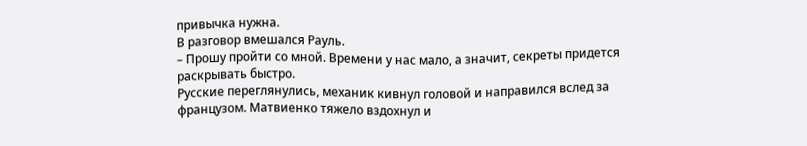привычка нужна.
В разговор вмешался Рауль.
– Прошу пройти со мной. Времени у нас мало, а значит, секреты придется раскрывать быстро.
Русские переглянулись, механик кивнул головой и направился вслед за французом. Матвиенко тяжело вздохнул и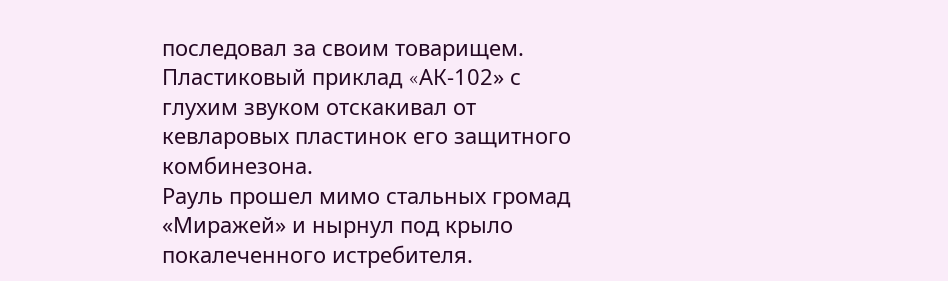последовал за своим товарищем. Пластиковый приклад «AК-102» с глухим звуком отскакивал от кевларовых пластинок его защитного комбинезона.
Рауль прошел мимо стальных громад «Миражей» и нырнул под крыло покалеченного истребителя.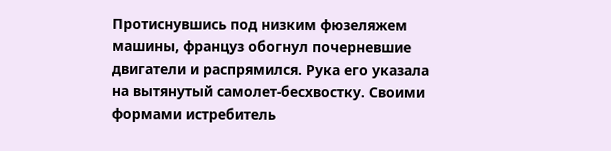Протиснувшись под низким фюзеляжем машины, француз обогнул почерневшие двигатели и распрямился. Рука его указала на вытянутый самолет-бесхвостку. Своими формами истребитель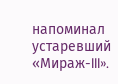напоминал устаревший «Мираж-III».